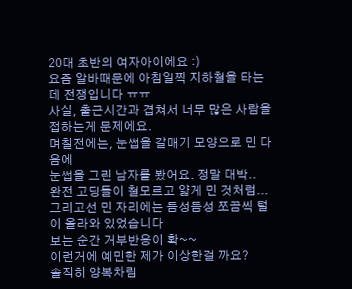20대 초반의 여자아이에요 :)
요즘 알바때문에 아침일찍 지하철을 타는데 전쟁입니다 ㅠㅠ
사실, 출근시간과 겹쳐서 너무 많은 사람을 접하는게 문제에요.
며칠전에는, 눈썹을 갈매기 모양으로 민 다음에
눈썹을 그린 남자를 봤어요. 정말 대박..
완전 고딩들이 철모르고 얇게 민 것처럼...
그리고선 민 자리에는 듬성듬성 쪼끔씩 털이 올라와 있었습니다
보는 순간 거부반응이 확~~
이런거에 예민한 제가 이상한걸 까요?
솔직히 양복차림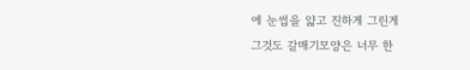에 눈썹을 얇고 진하게 그린게
그것도 갈매기모양은 너무 한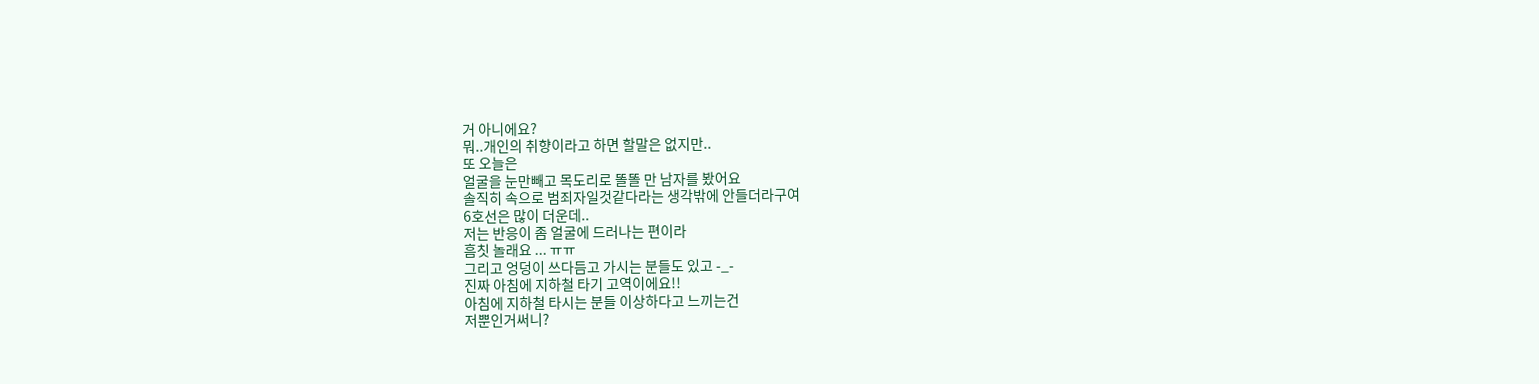거 아니에요?
뭐..개인의 취향이라고 하면 할말은 없지만..
또 오늘은
얼굴을 눈만빼고 목도리로 똘똘 만 남자를 봤어요
솔직히 속으로 범죄자일것같다라는 생각밖에 안들더라구여
6호선은 많이 더운데..
저는 반응이 좀 얼굴에 드러나는 편이라
흠칫 놀래요 ... ㅠㅠ
그리고 엉덩이 쓰다듬고 가시는 분들도 있고 -_-
진짜 아침에 지하철 타기 고역이에요!!
아침에 지하철 타시는 분들 이상하다고 느끼는건
저뿐인거써니?